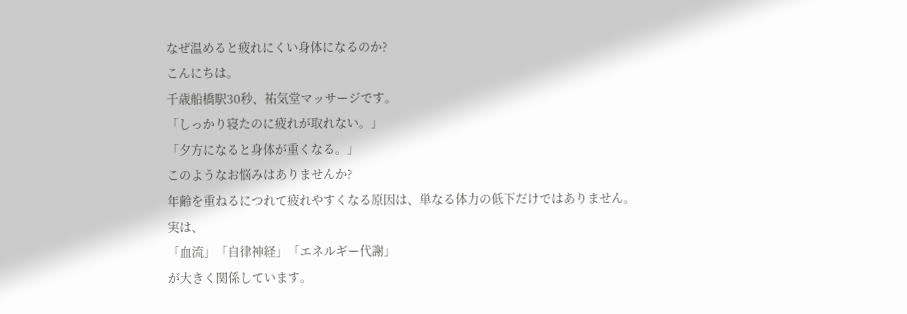なぜ温めると疲れにくい身体になるのか?
こんにちは。
千歳船橋駅30秒、祐気堂マッサージです。
「しっかり寝たのに疲れが取れない。」
「夕方になると身体が重くなる。」
このようなお悩みはありませんか?
年齢を重ねるにつれて疲れやすくなる原因は、単なる体力の低下だけではありません。
実は、
「血流」「自律神経」「エネルギー代謝」
が大きく関係しています。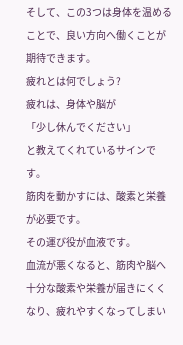そして、この3つは身体を温めることで、良い方向へ働くことが期待できます。
疲れとは何でしょう?
疲れは、身体や脳が
「少し休んでください」
と教えてくれているサインです。
筋肉を動かすには、酸素と栄養が必要です。
その運び役が血液です。
血流が悪くなると、筋肉や脳へ十分な酸素や栄養が届きにくくなり、疲れやすくなってしまい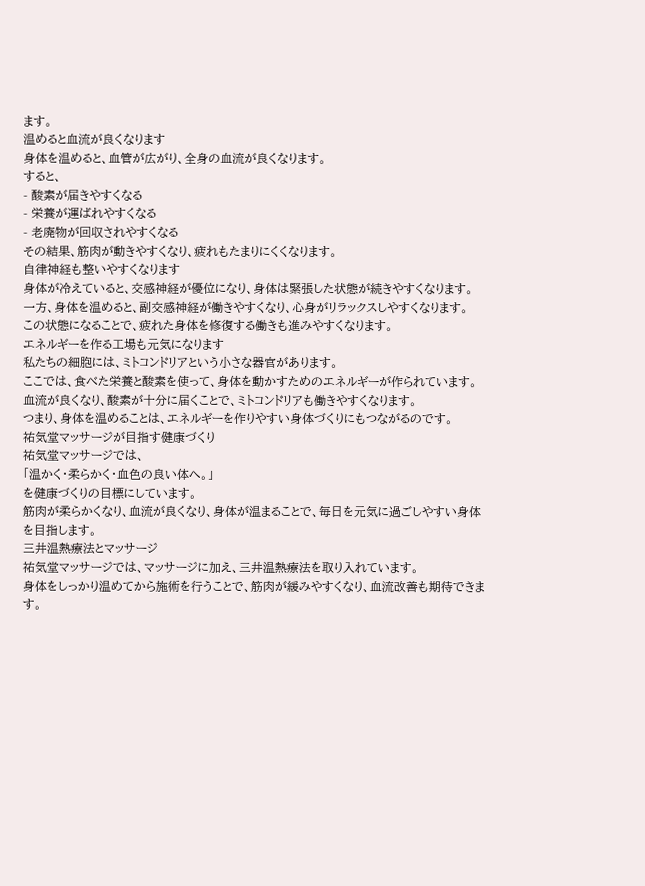ます。
温めると血流が良くなります
身体を温めると、血管が広がり、全身の血流が良くなります。
すると、
- 酸素が届きやすくなる
- 栄養が運ばれやすくなる
- 老廃物が回収されやすくなる
その結果、筋肉が動きやすくなり、疲れもたまりにくくなります。
自律神経も整いやすくなります
身体が冷えていると、交感神経が優位になり、身体は緊張した状態が続きやすくなります。
一方、身体を温めると、副交感神経が働きやすくなり、心身がリラックスしやすくなります。
この状態になることで、疲れた身体を修復する働きも進みやすくなります。
エネルギーを作る工場も元気になります
私たちの細胞には、ミトコンドリアという小さな器官があります。
ここでは、食べた栄養と酸素を使って、身体を動かすためのエネルギーが作られています。
血流が良くなり、酸素が十分に届くことで、ミトコンドリアも働きやすくなります。
つまり、身体を温めることは、エネルギーを作りやすい身体づくりにもつながるのです。
祐気堂マッサージが目指す健康づくり
祐気堂マッサージでは、
「温かく・柔らかく・血色の良い体へ。」
を健康づくりの目標にしています。
筋肉が柔らかくなり、血流が良くなり、身体が温まることで、毎日を元気に過ごしやすい身体を目指します。
三井温熱療法とマッサージ
祐気堂マッサージでは、マッサージに加え、三井温熱療法を取り入れています。
身体をしっかり温めてから施術を行うことで、筋肉が緩みやすくなり、血流改善も期待できます。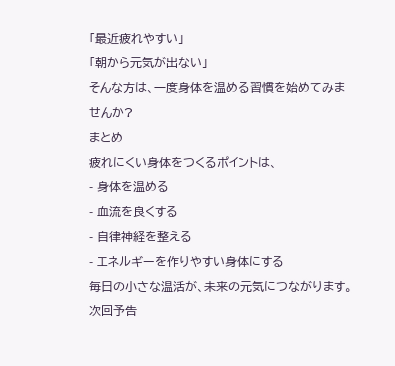「最近疲れやすい」
「朝から元気が出ない」
そんな方は、一度身体を温める習慣を始めてみませんか?
まとめ
疲れにくい身体をつくるポイントは、
- 身体を温める
- 血流を良くする
- 自律神経を整える
- エネルギーを作りやすい身体にする
毎日の小さな温活が、未来の元気につながります。
次回予告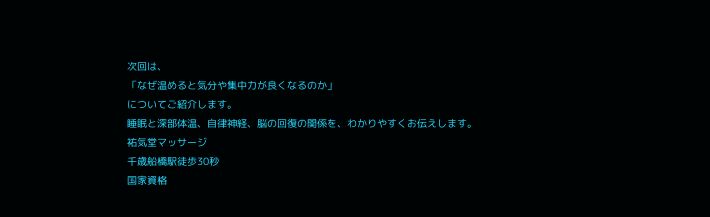次回は、
「なぜ温めると気分や集中力が良くなるのか」
についてご紹介します。
睡眠と深部体温、自律神経、脳の回復の関係を、わかりやすくお伝えします。
祐気堂マッサージ
千歳船橋駅徒歩30秒
国家資格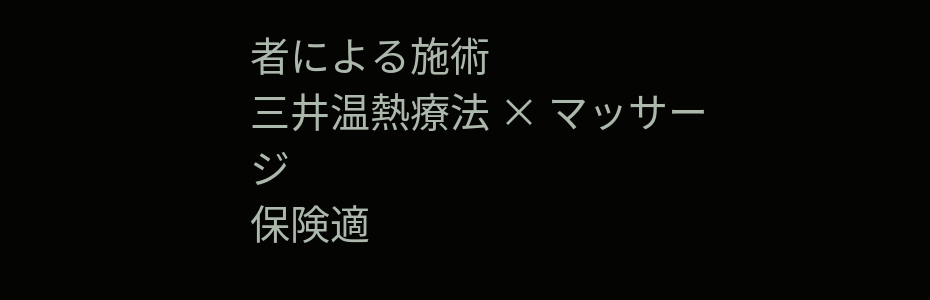者による施術
三井温熱療法 × マッサージ
保険適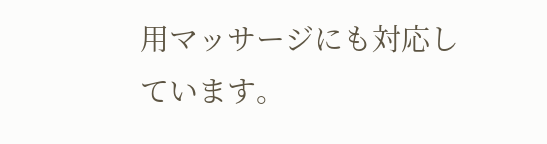用マッサージにも対応しています。